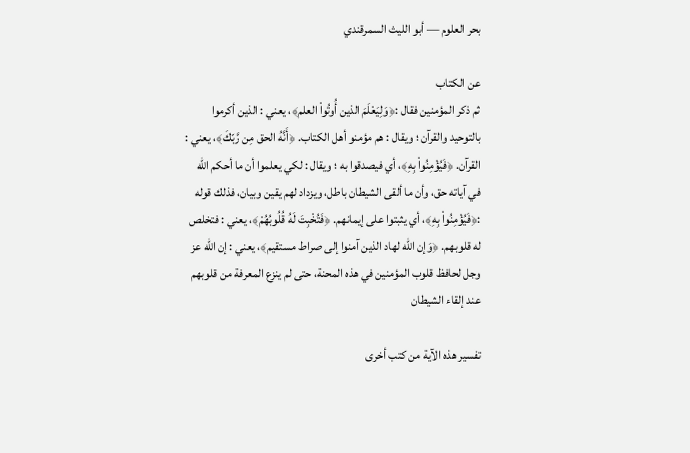بحر العلوم — أبو الليث السمرقندي

عن الكتاب
ثم ذكر المؤمنين فقال :﴿وَلِيَعْلَمَ الذين أُوتُواْ العلم﴾، يعني : الذين أكرموا بالتوحيد والقرآن ؛ ويقال : هم مؤمنو أهل الكتاب. ﴿أَنَّهُ الحق مِن رَّبّكَ﴾، يعني : القرآن. ﴿فَيُؤْمِنُواْ بِهِ﴾، أي فيصدقوا به ؛ ويقال : لكي يعلموا أن ما أحكم الله في آياته حق، وأن ما ألقى الشيطان باطل، ويزداد لهم يقين وبيان، فذلك قوله :﴿فَيُؤْمِنُواْ بِهِ﴾، أي يثبتوا على إيمانهم. ﴿فَتُخْبِتَ لَهُ قُلُوبُهُمْ﴾، يعني : فتخلص له قلوبهم. ﴿وَإن الله لهاد الذين آمنوا إلى صراط مستقيم﴾، يعني : إن الله عز وجل لحافظ قلوب المؤمنين في هذه المحنة، حتى لم ينزع المعرفة من قلوبهم عند إلقاء الشيطان

تفسير هذه الآية من كتب أخرى